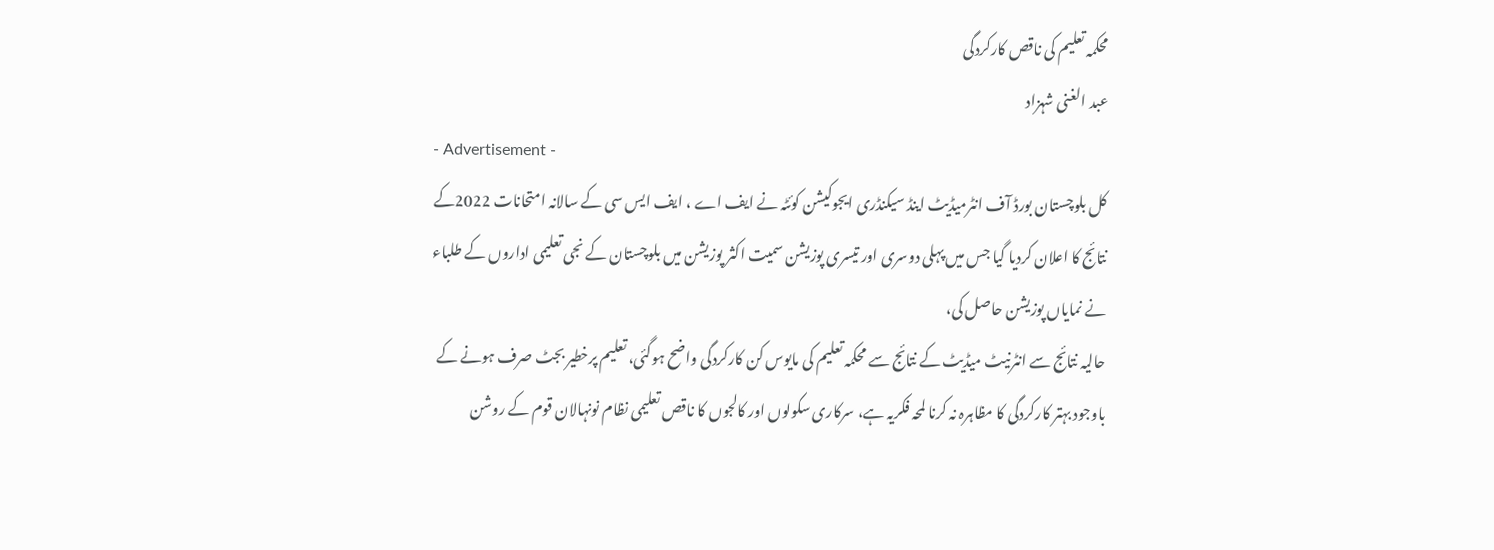محکمہ تعلیم کی ناقص کارکردگی
عبد الغنی شہزاد
- Advertisement -
کل بلوچستان بورڈ آف انٹرمیڈیٹ اینڈ سیکنڈری ایجوکیشن کوئٹہ نے ایف اے ، ایف ایس سی کے سالانہ امتحانات 2022کے نتائج کا اعلان کردیا گیا جس میں پہلی دوسری اور تیسری پوزیشن سمیت اکثر پوزیشن میں بلوچستان کے نجی تعلیمی اداروں کے طلباء نے نمایاں پوزیشن حاصل کی،
حالیہ نتائج سے انٹرنیٹ میڈیٹ کے نتائج سے محکمہ تعلیم کی مایوس کن کارکردگی واضح ہوگئی، تعلیم پرخطیر بجٹ صرف ہونے کے باوجود بہتر کارکردگی کا مظاہرہ نہ کرنا لمحہ فکریہ ہے، سرکاری سکولوں اور کالجوں کا ناقص تعلیمی نظام نونہالان قوم کے روشن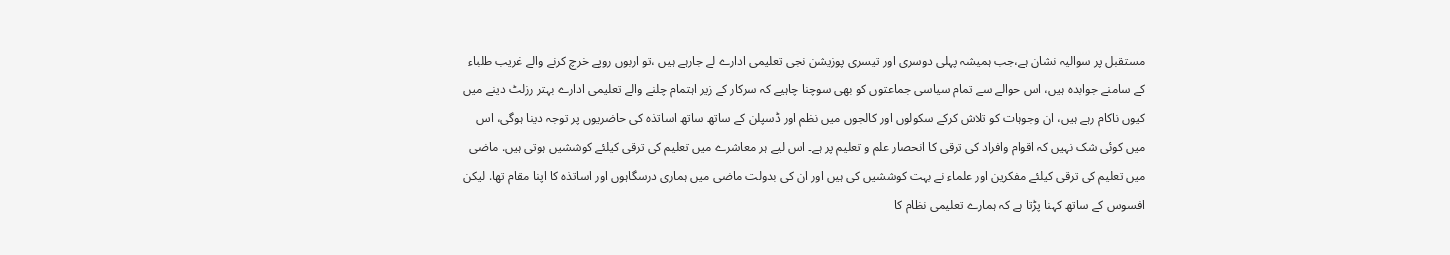مستقبل پر سوالیہ نشان ہے،جب ہمیشہ پہلی دوسری اور تیسری پوزیشن نجی تعلیمی ادارے لے جارہے ہیں ،تو اربوں روپے خرچ کرنے والے غریب طلباء کے سامنے جوابدہ ہیں، اس حوالے سے تمام سیاسی جماعتوں کو بھی سوچنا چاہیے کہ سرکار کے زیر اہتمام چلنے والے تعلیمی ادارے بہتر رزلٹ دینے میں کیوں ناکام رہے ہیں، ان وجوہات کو تلاش کرکے سکولوں اور کالجوں میں نظم اور ڈسپلن کے ساتھ ساتھ اساتذہ کی حاضریوں پر توجہ دینا ہوگی، اس میں کوئی شک نہیں کہ اقوام وافراد کی ترقی کا انحصار علم و تعلیم پر ہے۔ اس لیے ہر معاشرے میں تعلیم کی ترقی کیلئے کوششیں ہوتی ہیں. ماضی میں تعلیم کی ترقی کیلئے مفکرین اور علماء نے بہت کوششیں کی ہیں اور ان کی بدولت ماضی میں ہماری درسگاہوں اور اساتذہ کا اپنا مقام تھا. لیکن افسوس کے ساتھ کہنا پڑتا ہے کہ ہمارے تعلیمی نظام کا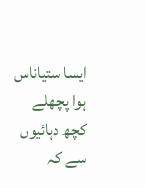ایسا ستیاناس ہوا پچھلے کچھ دہائیوں سے کہ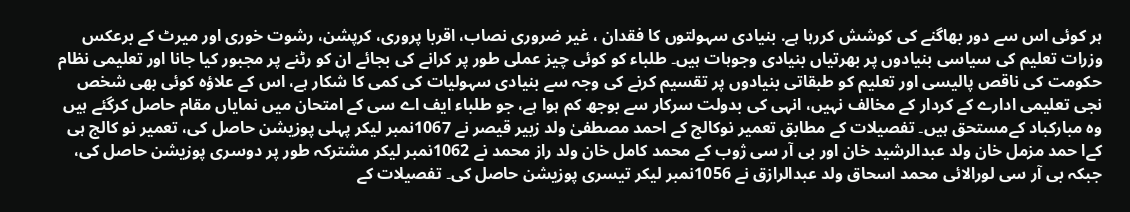ہر کوئی اس سے دور بھاگنے کی کوشش کررہا ہے. بنیادی سہولتوں کا فقدان ، غیر ضروری نصاب، اقربا پروری، کرپشن، رشوت خوری اور میرٹ کے برعکس وزرات تعلیم کی سیاسی بنیادوں پر بھرتیاں بنیادی وجوہات ہیں۔ طلباء کو کوئی چیز عملی طور پر کرانے کی بجائے ان کو رٹنے پر مجبور کیا جانا اور تعلیمی نظام حکومت کی ناقص پالیسی اور تعلیم کو طبقاتی بنیادوں پر تقسیم کرنے کی وجہ سے بنیادی سہولیات کی کمی کا شکار ہے، اس کے علاؤہ کوئی بھی شخص نجی تعلیمی ادارے کے کردار کے مخالف نہیں، انہی کی بدولت سرکار سے بوجھ کم ہوا ہے، جو طلباء ایف اے سی کے امتحان میں نمایاں مقام حاصل کرگئے ہیں وہ مبارکباد کےمستحق ہیں۔ تفصیلات کے مطابق تعمیر نوکالج کے احمد مصطفیٰ ولد زبیر قیصر نے 1067نمبر لیکر پہلی پوزیشن حاصل کی، تعمیر نو کالج ہی کےا حمد مزمل خان ولد عبدالرشید خان اور بی آر سی ژوب کے محمد کامل خان ولد راز محمد نے 1062نمبر لیکر مشترکہ طور پر دوسری پوزیشن حاصل کی، جبکہ بی آر سی لورالائی محمد اسحاق ولد عبدالرازق نے 1056نمبر لیکر تیسری پوزیشن حاصل کی۔ تفصیلات کے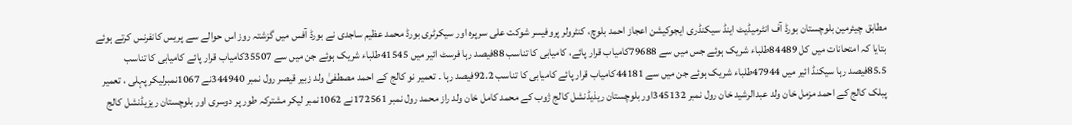مطابق چیئرمین بلوچستان بورڈ آف انٹرمیڈیٹ اینڈ سیکنڈری ایجوکیشن اعجاز احمد بلوچ، کنٹرولر پروفیسر شوکت علی سرپرہ اور سیکرٹری بورڈ محمد عظیم ساجدی نے بورڈ آفس میں گزشتہ روز اس حوالے سے پریس کانفرنس کرتے ہوئے بتایا کہ امتحانات میں کل 84489طلباء شریک ہوئے جس میں سے 79688کامیاب قرار پائے، کامیابی کا تناسب 88فیصد رہا فرسٹ ائیر میں 41545طلباء شریک ہوئے جن میں سے 35507کامیاب قرار پائے کامیابی کا تناسب 85.5فیصد رہا سیکنڈ ائیر میں 47944طلباء شریک ہوئے جن میں سے 44181کامیاب قرار پائے کامیابی کا تناسب 92.2فیصد رہا ۔ تعمیر نو کالج کے احمد مصطفیٰ ولد زبیر قیصر رول نمبر 344940نے 1067نمبرلیکر پہلی ، تعمیر پبلک کالج کے احمد مزمل خان ولد عبدالرشید خان رول نمبر 345132اور بلوچستان ریذیڈنشل کالج ژوب کے محمد کامل خان ولد راز محمد رول نمبر 172561نے 1062نمبر لیکر مشترکہ طور پر دوسری اور بلوچستان ریزیڈنشل کالج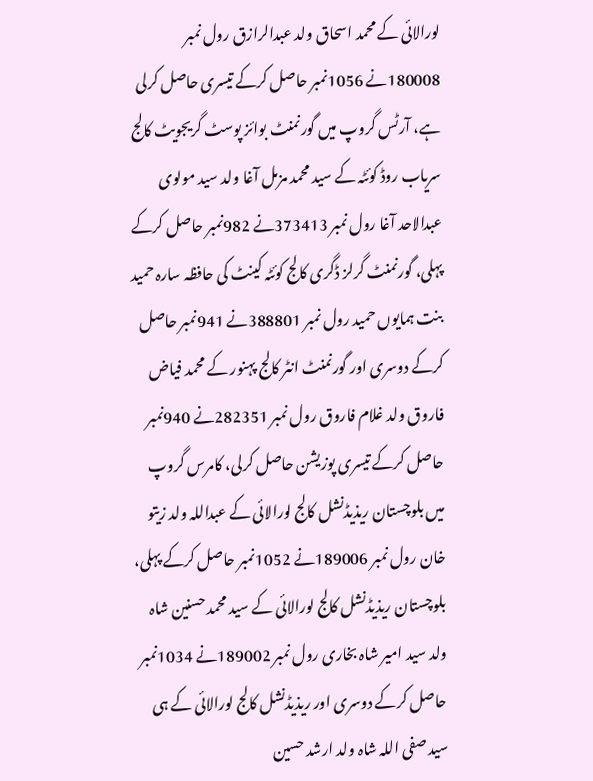لورالائی کے محمد اسحاق ولد عبدالرازق رول نمبر 180008نے 1056نمبر حاصل کرکے تیسری حاصل کرلی ہے، آرٹس گروپ میں گورنمنٹ بوائز پوسٹ گریجویٹ کالج سریاب روڈ کوئٹہ کے سید محمد مزمل آغا ولد سید مولوی عبدالاحد آغا رول نمبر 373413نے 982نمبر حاصل کرکے پہلی، گورنمنٹ گرلز ڈگری کالج کوئٹہ کینٹ کی حافظہ سارہ حمید بنت ہمایوں حمید رول نمبر 388801نے 941نمبر حاصل کرکے دوسری اور گورنمنٹ انٹر کالج پہنور کے محمد فیاض فاروق ولد غلام فاروق رول نمبر 282351نے 940نمبر حاصل کرکے تیسری پوزیشن حاصل کرلی، کامرس گروپ میں بلوچستان ریذیڈنشل کالج لورالائی کے عبداللہ ولد زیتو خان رول نمبر 189006نے 1052نمبر حاصل کرکے پہلی، بلوچستان ریذیڈنشل کالج لورالائی کے سید محمد حسنین شاہ ولد سید امیر شاہ بخاری رول نمبر 189002نے 1034نمبر حاصل کرکے دوسری اور ریذیڈنشل کالج لورالائی کے ہی سید صفی اللہ شاہ ولد ارشد حسین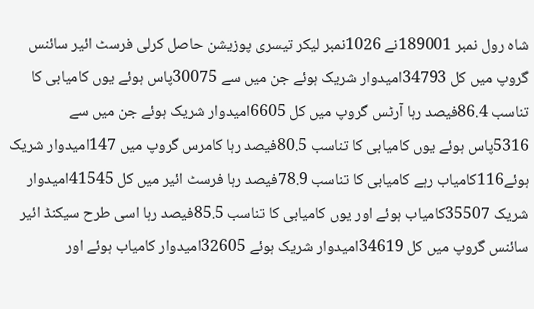شاہ رول نمبر 189001نے 1026نمبر لیکر تیسری پوزیشن حاصل کرلی فرسٹ ائیر سائنس گروپ میں کل 34793امیدوار شریک ہوئے جن میں سے 30075پاس ہوئے یوں کامیابی کا تناسب 86.4فیصد رہا آرٹس گروپ میں کل 6605امیدوار شریک ہوئے جن میں سے 5316پاس ہوئے یوں کامیابی کا تناسب 80.5فیصد رہا کامرس گروپ میں 147امیدوار شریک ہوئے116کامیاب رہے کامیابی کا تناسب 78.9فیصد رہا فرسٹ ائیر میں کل 41545امیدوار شریک 35507کامیاب ہوئے اور یوں کامیابی کا تناسب 85.5فیصد رہا اسی طرح سیکنڈ ائیر سائنس گروپ میں کل 34619امیدوار شریک ہوئے 32605امیدوار کامیاب ہوئے اور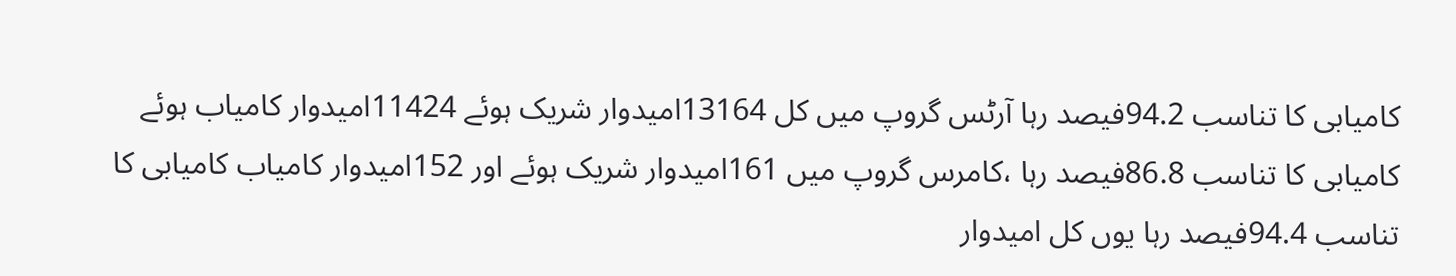کامیابی کا تناسب 94.2فیصد رہا آرٹس گروپ میں کل 13164امیدوار شریک ہوئے 11424امیدوار کامیاب ہوئے کامیابی کا تناسب 86.8فیصد رہا ،کامرس گروپ میں 161امیدوار شریک ہوئے اور 152امیدوار کامیاب کامیابی کا تناسب 94.4فیصد رہا یوں کل امیدوار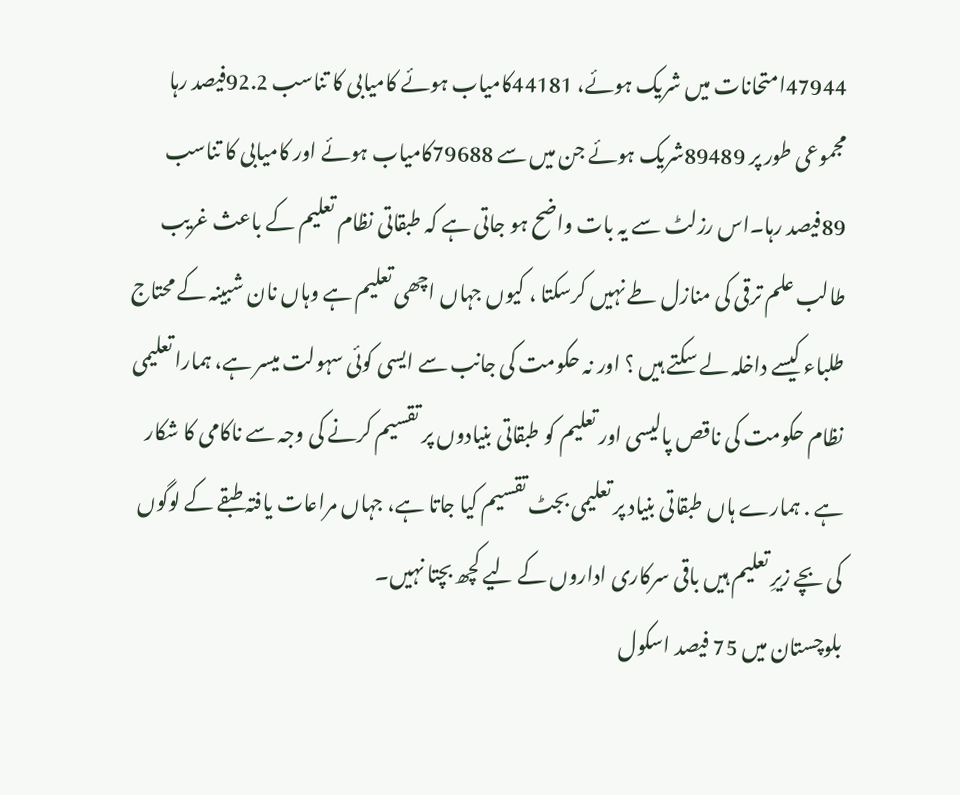47944امتحانات میں شریک ہوئے، 44181کامیاب ہوئے کامیابی کا تناسب 92.2فیصد رہا مجموعی طور پر 89489شریک ہوئے جن میں سے 79688کامیاب ہوئے اور کامیابی کا تناسب 89فیصد رہا۔اس رزلٹ سے یہ بات واضح ہو جاتی ہے کہ طبقاتی نظام تعلیم کے باعث غریب طالب علم ترقی کی منازل طے نہیں کرسکتا ، کیوں جہاں اچھی تعلیم ہے وہاں نان شبینہ کے محتاج طلباء کیسے داخلہ لے سکتے ہیں ؟ اور نہ حکومت کی جانب سے ایسی کوئی سہولت میسر ہے، ہمارا تعلیمی نظام حکومت کی ناقص پالیسی اور تعلیم کو طبقاتی بنیادوں پر تقسیم کرنے کی وجہ سے ناکامی کا شکار ہے . ہمارے ہاں طبقاتی بنیاد پر تعلیمی بجٹ تقسیم کیا جاتا ہے، جہاں مراعات یافتہ طبقے کے لوگوں کی بچے زیرِ تعلیم ہیں باقی سرکاری اداروں کے لیے کچھ بچتا نہیں۔
بلوچستان میں 75 فیصد اسکول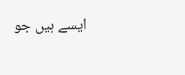ایسے ہیں جو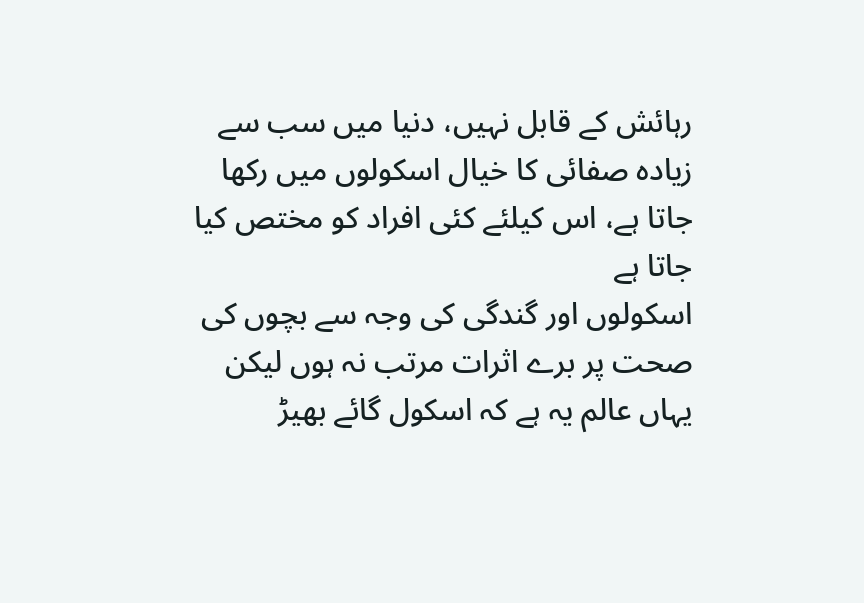رہائش کے قابل نہیں، دنیا میں سب سے زیادہ صفائی کا خیال اسکولوں میں رکھا جاتا ہے، اس کیلئے کئی افراد کو مختص کیا جاتا ہے
اسکولوں اور گندگی کی وجہ سے بچوں کی صحت پر برے اثرات مرتب نہ ہوں لیکن یہاں عالم یہ ہے کہ اسکول گائے بھیڑ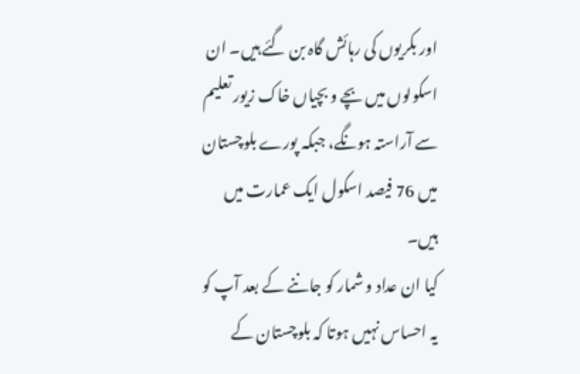اور بکریوں کی رہائش گاہ بن گئے ہیں۔ ان اسکولوں میں بچے و بچیاں خاک زیور تعلیم سے آراستہ ہونگے، جبکہ پورے بلوچستان میں 76 فیصد اسکول ایک عمارت میں ہیں۔
کیا ان عداد و شمار کو جاننے کے بعد آپ کو یہ احساس نہیں ہوتا کہ بلوچستان کے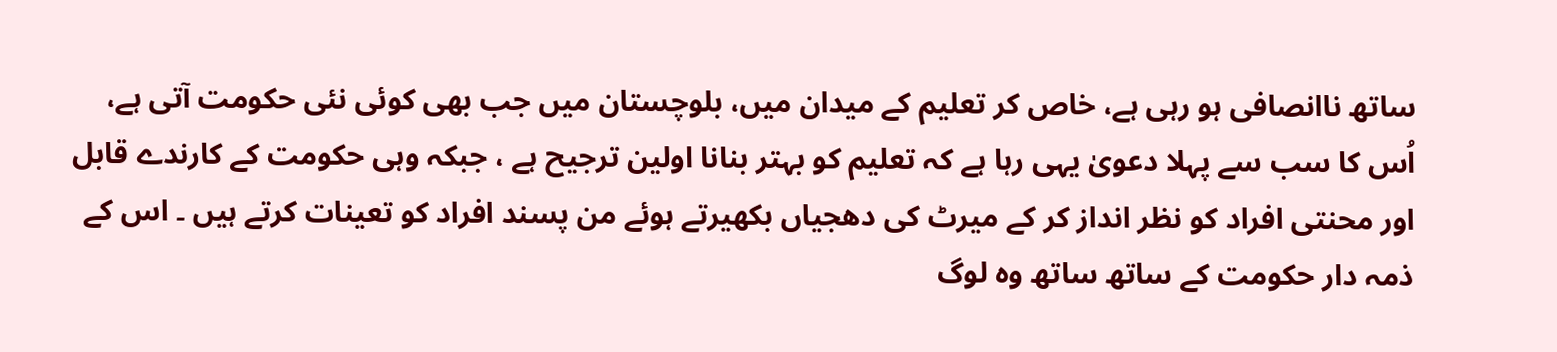ساتھ ناانصافی ہو رہی ہے، خاص کر تعلیم کے میدان میں، بلوچستان میں جب بھی کوئی نئی حکومت آتی ہے، اُس کا سب سے پہلا دعویٰ یہی رہا ہے کہ تعلیم کو بہتر بنانا اولین ترجیح ہے ، جبکہ وہی حکومت کے کارندے قابل اور محنتی افراد کو نظر انداز کر کے میرٹ کی دھجیاں بکھیرتے ہوئے من پسند افراد کو تعینات کرتے ہیں ۔ اس کے ذمہ دار حکومت کے ساتھ ساتھ وہ لوگ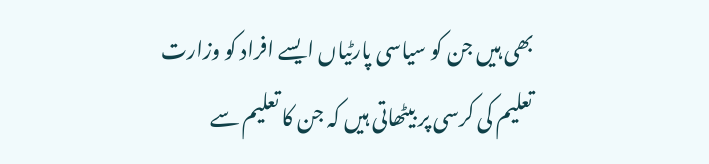بھی ہیں جن کو سیاسی پارٹیاں ایسے افراد کو وزارت تعلیم کی کرسی پر بیٹھاتی ہیں کہ جن کا تعلیم سے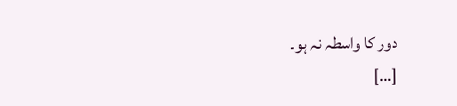دور کا واسطہ نہ ہو۔
[…]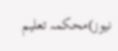نیوز)محکمہ تعلیم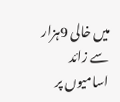میں خالی 9ہزار سے زائد اسامیوں پر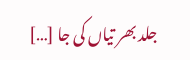جلد بھر تیاں کی جا […]